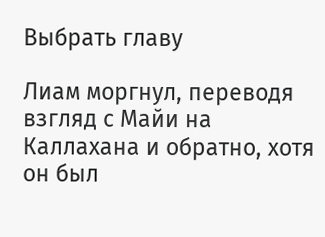Выбрать главу

Лиам моргнул, переводя взгляд с Майи на Каллахана и обратно, хотя он был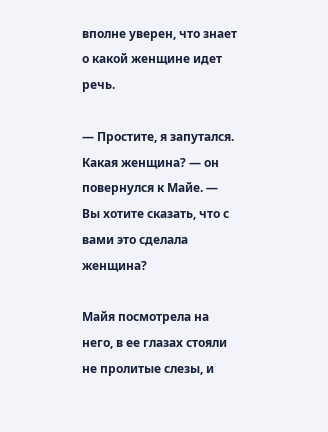вполне уверен, что знает о какой женщине идет речь.

— Простите, я запутался. Какая женщина? — он повернулся к Майе. — Вы хотите сказать, что с вами это сделала женщина?

Майя посмотрела на него, в ее глазах стояли не пролитые слезы, и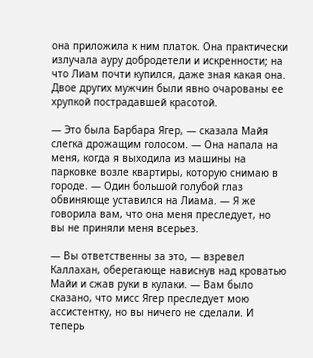она приложила к ним платок. Она практически излучала ауру добродетели и искренности; на что Лиам почти купился, даже зная какая она. Двое других мужчин были явно очарованы ее хрупкой пострадавшей красотой.

— Это была Барбара Ягер, — сказала Майя слегка дрожащим голосом. — Она напала на меня, когда я выходила из машины на парковке возле квартиры, которую снимаю в городе. — Один большой голубой глаз обвиняюще уставился на Лиама. — Я же говорила вам, что она меня преследует, но вы не приняли меня всерьез.

— Вы ответственны за это, — взревел Каллахан, оберегающе нависнув над кроватью Майи и сжав руки в кулаки. — Вам было сказано, что мисс Ягер преследует мою ассистентку, но вы ничего не сделали. И теперь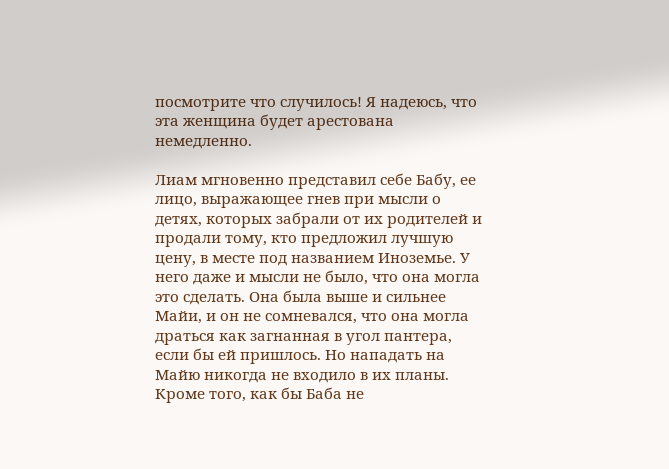посмотрите что случилось! Я надеюсь, что эта женщина будет арестована немедленно.

Лиам мгновенно представил себе Бабу, ее лицо, выражающее гнев при мысли о детях, которых забрали от их родителей и продали тому, кто предложил лучшую цену, в месте под названием Иноземье. У него даже и мысли не было, что она могла это сделать. Она была выше и сильнее Майи, и он не сомневался, что она могла драться как загнанная в угол пантера, если бы ей пришлось. Но нападать на Майю никогда не входило в их планы. Кроме того, как бы Баба не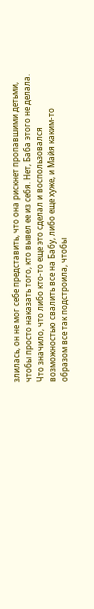злилась, он не мог себе представить, что она рискнет пропавшими детьми, чтобы просто наказать того, кто вывел ее из себя. Нет, Баба этого не делала. Что значило, что либо кто-то еще это сделал и воспользовался возможностью свалить все на Бабу, либо еще хуже, и Майя каким-то образом все так подстроила, чтобы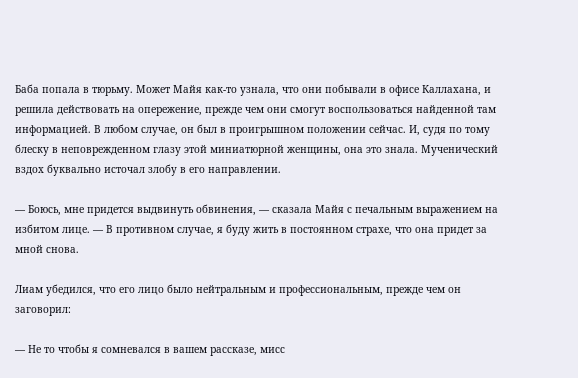Баба попала в тюрьму. Может Майя как-то узнала, что они побывали в офисе Каллахана, и решила действовать на опережение, прежде чем они смогут воспользоваться найденной там информацией. В любом случае, он был в проигрышном положении сейчас. И, судя по тому блеску в неповрежденном глазу этой миниатюрной женщины, она это знала. Мученический вздох буквально источал злобу в его направлении.

— Боюсь, мне придется выдвинуть обвинения, — сказала Майя с печальным выражением на избитом лице. — В противном случае, я буду жить в постоянном страхе, что она придет за мной снова.

Лиам убедился, что его лицо было нейтральным и профессиональным, прежде чем он заговорил:

— Не то чтобы я сомневался в вашем рассказе, мисс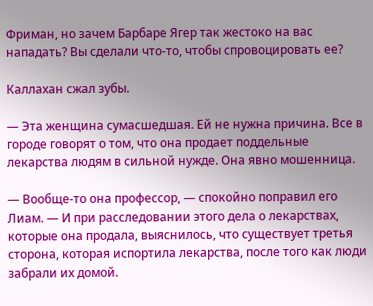Фриман, но зачем Барбаре Ягер так жестоко на вас нападать? Вы сделали что-то, чтобы спровоцировать ее?

Каллахан сжал зубы.

— Эта женщина сумасшедшая. Ей не нужна причина. Все в городе говорят о том, что она продает поддельные лекарства людям в сильной нужде. Она явно мошенница.

— Вообще-то она профессор, — спокойно поправил его Лиам. — И при расследовании этого дела о лекарствах, которые она продала, выяснилось, что существует третья сторона, которая испортила лекарства, после того как люди забрали их домой.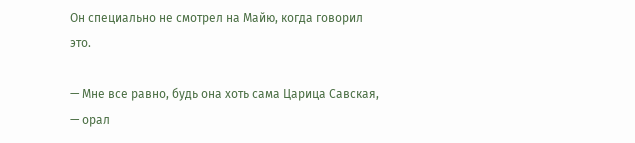Он специально не смотрел на Майю, когда говорил это.

— Мне все равно, будь она хоть сама Царица Савская, — орал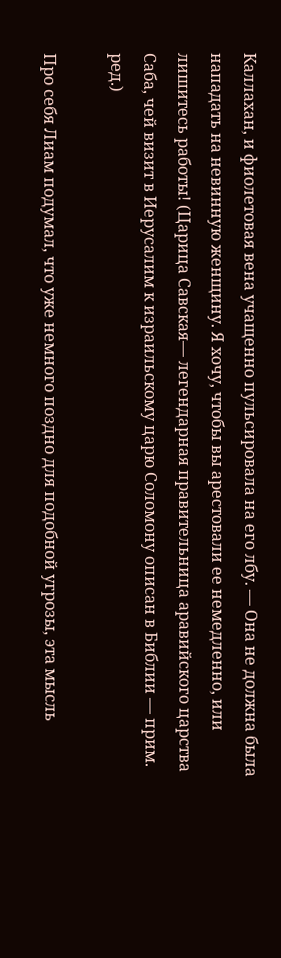Каллахан, и фиолетовая вена учащенно пульсировала на его лбу. — Она не должна была нападать на невинную женщину. Я хочу, чтобы вы арестовали ее немедленно, или лишитесь работы! (Царица Савская— легендарная правительница аравийского царства Саба, чей визит в Иерусалим к израильскому царю Соломону описан в Библии — прим. ред.)

Про себя Лиам подумал, что уже немного поздно для подобной угрозы, эта мысль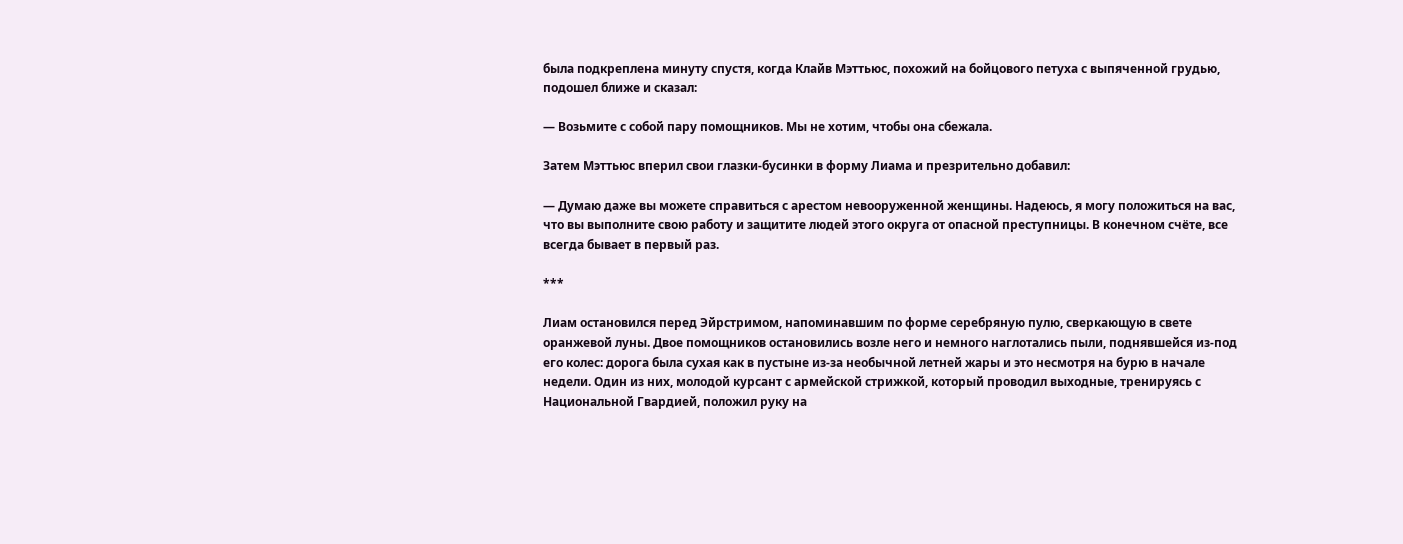была подкреплена минуту спустя, когда Клайв Мэттьюс, похожий на бойцового петуха с выпяченной грудью, подошел ближе и сказал:

— Возьмите с собой пару помощников. Мы не хотим, чтобы она сбежала.

Затем Мэттьюс вперил свои глазки-бусинки в форму Лиама и презрительно добавил:

— Думаю даже вы можете справиться с арестом невооруженной женщины. Надеюсь, я могу положиться на вас, что вы выполните свою работу и защитите людей этого округа от опасной преступницы. В конечном счёте, все всегда бывает в первый раз.

***

Лиам остановился перед Эйрстримом, напоминавшим по форме серебряную пулю, сверкающую в свете оранжевой луны. Двое помощников остановились возле него и немного наглотались пыли, поднявшейся из-под его колес: дорога была сухая как в пустыне из-за необычной летней жары и это несмотря на бурю в начале недели. Один из них, молодой курсант с армейской стрижкой, который проводил выходные, тренируясь с Национальной Гвардией, положил руку на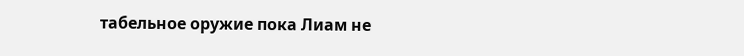табельное оружие пока Лиам не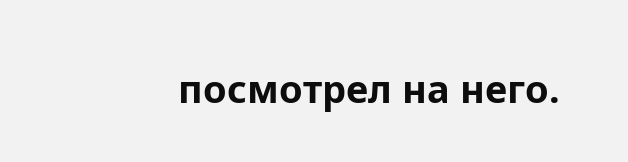посмотрел на него.